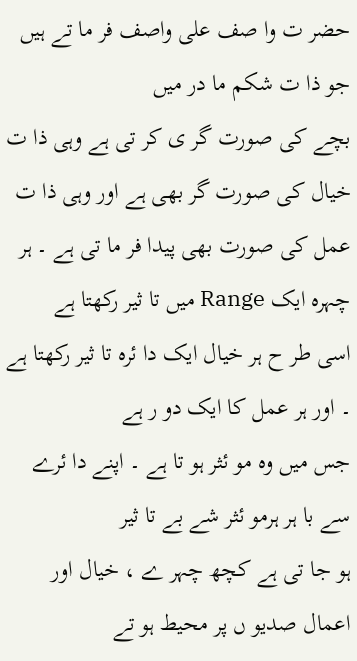حضر ت وا صف علی واصف فر ما تے ہیں جو ذا ت شکم ما در میں
بچے کی صورت گر ی کر تی ہے وہی ذا ت خیال کی صورت گر بھی ہے اور وہی ذا ت
عمل کی صورت بھی پیدا فر ما تی ہے ۔ ہر چہرہ ایک Range میں تا ثیر رکھتا ہے
اسی طر ح ہر خیال ایک دا ئرہ تا ثیر رکھتا ہے ۔ اور ہر عمل کا ایک دو ر ہے
جس میں وہ مو ئثر ہو تا ہے ۔ اپنے دا ئرے سے با ہر ہرمو ئثر شے بے تا ثیر
ہو جا تی ہے کچھ چہر ے ، خیال اور اعمال صدیو ں پر محیط ہو تے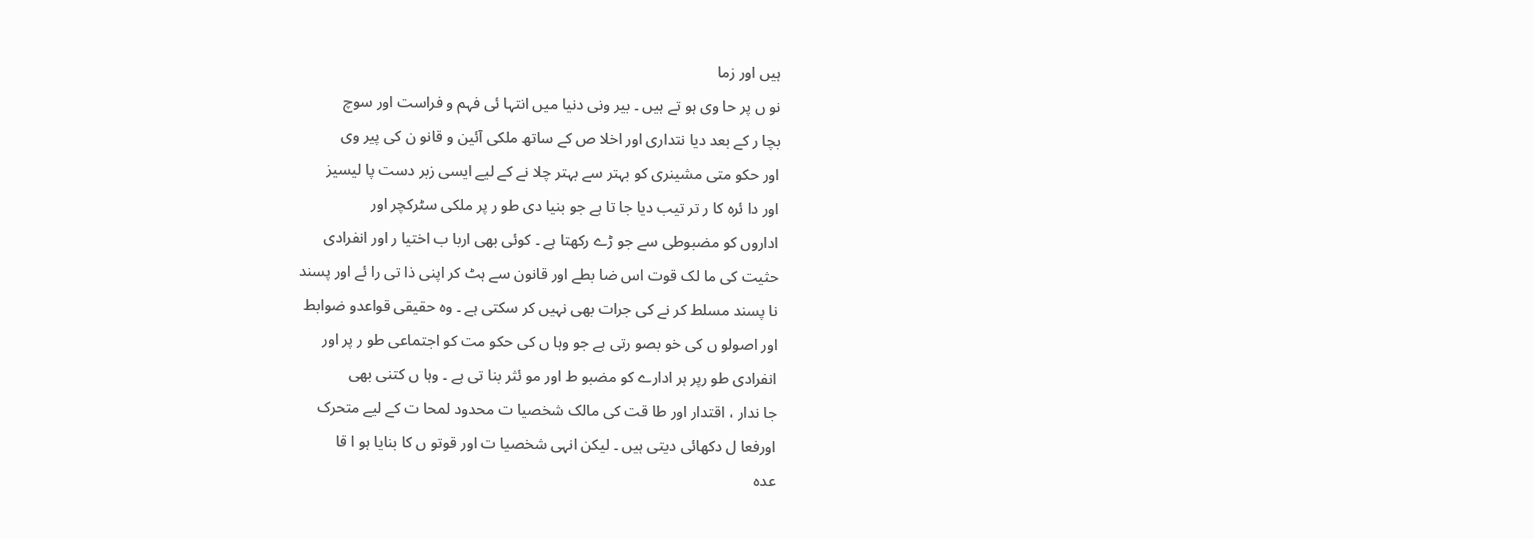ہیں اور زما
نو ں پر حا وی ہو تے ہیں ۔ بیر ونی دنیا میں انتہا ئی فہم و فراست اور سوچ
بچا ر کے بعد دیا نتداری اور اخلا ص کے ساتھ ملکی آئین و قانو ن کی پیر وی
اور حکو متی مشینری کو بہتر سے بہتر چلا نے کے لیے ایسی زبر دست پا لیسیز
اور دا ئرہ کا ر تر تیب دیا جا تا ہے جو بنیا دی طو ر پر ملکی سٹرکچر اور
اداروں کو مضبوطی سے جو ڑے رکھتا ہے ۔ کوئی بھی اربا ب اختیا ر اور انفرادی
حثیت کی ما لک قوت اس ضا بطے اور قانون سے ہٹ کر اپنی ذا تی را ئے اور پسند
نا پسند مسلط کر نے کی جرات بھی نہیں کر سکتی ہے ۔ وہ حقیقی قواعدو ضوابط
اور اصولو ں کی خو بصو رتی ہے جو وہا ں کی حکو مت کو اجتماعی طو ر پر اور
انفرادی طو رپر ہر ادارے کو مضبو ط اور مو ئثر بنا تی ہے ۔ وہا ں کتنی بھی
جا ندار ، اقتدار اور طا قت کی مالک شخصیا ت محدود لمحا ت کے لیے متحرک
اورفعا ل دکھائی دیتی ہیں ۔ لیکن انہی شخصیا ت اور قوتو ں کا بنایا ہو ا قا
عدہ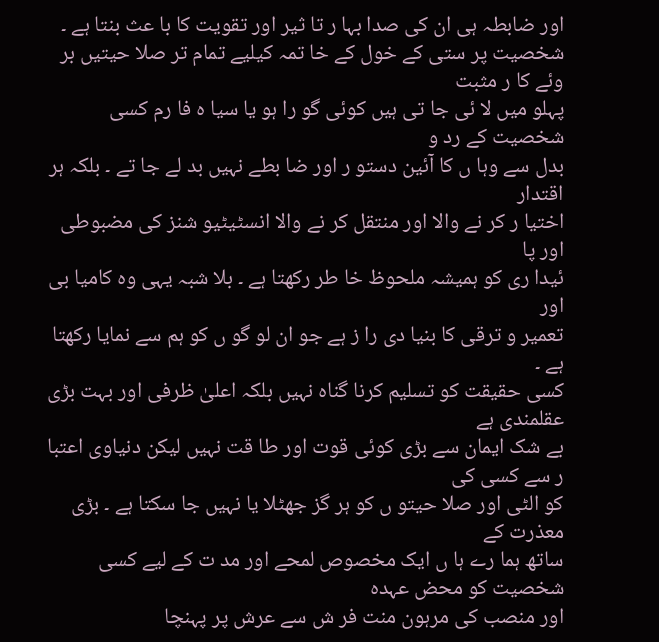اور ضابطہ ہی ان کی صدا بہا ر تا ثیر اور تقویت کا با عث بنتا ہے ۔
شخصیت پر ستی کے خول کے خا تمہ کیلیے تمام تر صلا حیتیں بر وئے کا ر مثبت
پہلو میں لا ئی جا تی ہیں کوئی گو را ہو یا سیا ہ فا رم کسی شخصیت کے رد و
بدل سے وہا ں کا آئین دستو ر اور ضا بطے نہیں بد لے جا تے ۔ بلکہ ہر اقتدار
اختیا ر کر نے والا اور منتقل کر نے والا انسٹیٹیو شنز کی مضبوطی اور پا
ئیدا ری کو ہمیشہ ملحوظ خا طر رکھتا ہے ۔ بلا شبہ یہی وہ کامیا بی اور
تعمیر و ترقی کا بنیا دی را ز ہے جو ان لو گو ں کو ہم سے نمایا رکھتا ہے ۔
کسی حقیقت کو تسلیم کرنا گناہ نہیں بلکہ اعلیٰ ظرفی اور بہت بڑی عقلمندی ہے
بے شک ایمان سے بڑی کوئی قوت اور طا قت نہیں لیکن دنیاوی اعتبا ر سے کسی کی
کو الٹی اور صلا حیتو ں کو ہر گز جھٹلا یا نہیں جا سکتا ہے ۔ بڑی معذرت کے
ساتھ ہما رے ہا ں ایک مخصوص لمحے اور مد ت کے لیے کسی شخصیت کو محض عہدہ
اور منصب کی مرہون منت فر ش سے عرش پر پہنچا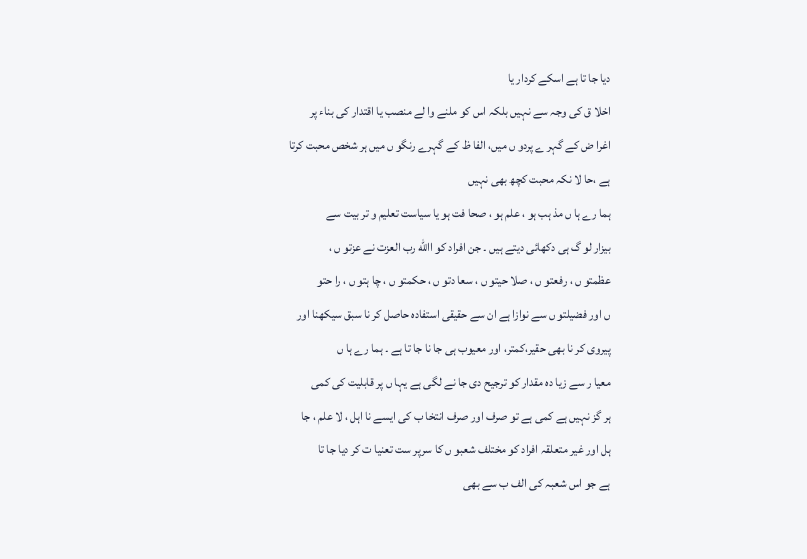دیا جا تا ہے اسکے کردار یا
اخلا ق کی وجہ سے نہیں بلکہ اس کو ملنے وا لے منصب یا اقتدار کی بناء پر
اغرا ض کے گہر ے پردو ں میں، الفا ظ کے گہرے رنگو ں میں ہر شخص محبت کرتا
ہے ،حا لا نکہ محبت کچھ بھی نہیں
ہما رے ہا ں مذ ہب ہو ، علم ہو ، صحا فت ہو یا سیاست تعلیم و تر بیت سے
بیزار لو گ ہی دکھائی دیتے ہیں ۔ جن افراد کو االله رب العزت نے عزتو ں ،
عظمتو ں ، رفعتو ں ، صلا حیتو ں ، سعا دتو ں ، حکمتو ں ، چا ہتو ں ، را حتو
ں اور فضیلتو ں سے نوازا ہے ان سے حقیقی استفادہ حاصل کر نا سبق سیکھنا اور
پیروی کر نا بھی حقیر،کمتر، اور معیوب ہی جا نا جا تا ہے ۔ ہما رے ہا ں
معیا ر سے زیا دہ مقدار کو ترجیح دی جا نے لگی ہے یہا ں پر قابلیت کی کمی
ہر گز نہیں ہے کمی ہے تو صرف اور صرف انتخا ب کی ایسے نا اہل ، لا علم ، جا
ہل اور غیر متعلقہ افراد کو مختلف شعبو ں کا سرپر ست تعنیا ت کر دیا جا تا
ہے جو اس شعبہ کی الف ب سے بھی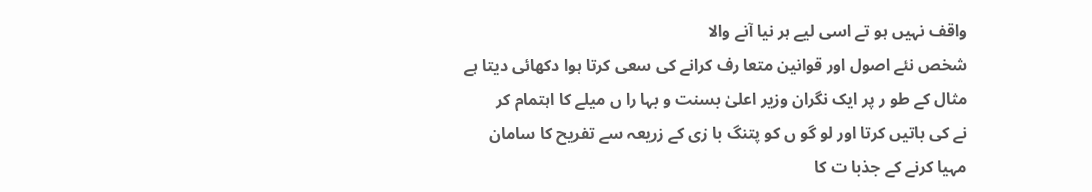واقف نہیں ہو تے اسی لیے ہر نیا آنے والا
شخص نئے اصول اور قوانین متعا رف کرانے کی سعی کرتا ہوا دکھائی دیتا ہے
مثال کے طو ر پر ایک نگران وزیر اعلیٰ بسنت و بہا را ں میلے کا اہتمام کر
نے کی باتیں کرتا اور لو گو ں کو پتنگ با زی کے زریعہ سے تفریح کا سامان
مہیا کرنے کے جذبا ت کا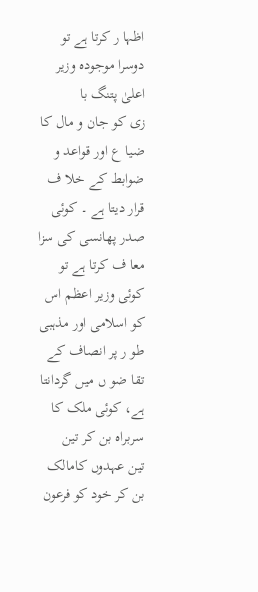اظہا ر کرتا ہے تو دوسرا موجودہ وزیر اعلیٰ پتنگ با
زی کو جان و مال کا ضیا ع اور قواعد و ضوابط کے خلا ف قرار دیتا ہے ۔ کوئی
صدر پھانسی کی سزا معا ف کرتا ہے تو کوئی وزیر اعظم اس کو اسلامی اور مذہبی
طو ر پر انصاف کے تقا ضو ں میں گردانتا ہے، کوئی ملک کا سربراہ بن کر تین
تین عہدوں کامالک بن کر خود کو فرعون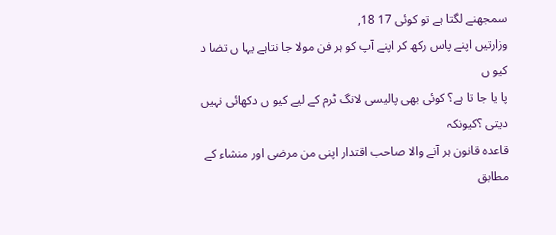سمجھنے لگتا ہے تو کوئی 17 18,
وزارتیں اپنے پاس رکھ کر اپنے آپ کو ہر فن مولا جا نتاہے یہا ں تضا د کیو ں
پا یا جا تا ہے؟ کوئی بھی پالیسی لانگ ٹرم کے لیے کیو ں دکھائی نہیں دیتی ؟کیونکہ
قاعدہ قانون ہر آنے والا صاحب اقتدار اپنی من مرضی اور منشاء کے مطابق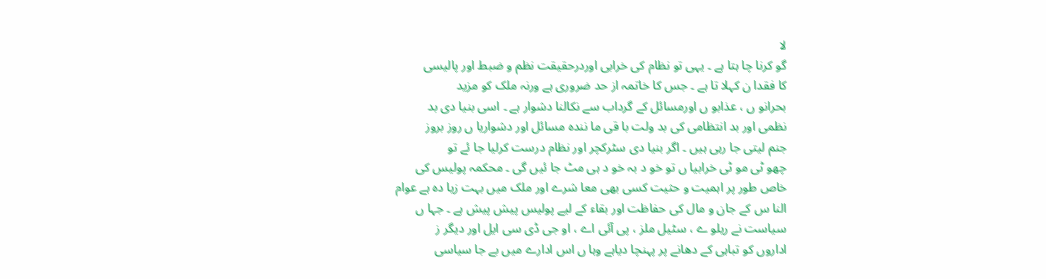لا
گو کرنا چا ہتا ہے ۔ یہی تو نظام کی خرابی اوردرحقیقت نظم و ضبط اور پالیسی
کا فقدا ن کہلا تا ہے ۔ جس کا خاتمہ از حد ضروری ہے ورنہ ملک کو مزید
بحرانو ں ، عذابو ں اورمسائل کے گرداب سے نکالنا دشوار ہے ۔ اسی بنیا دی بد
نظمی اور بد انتظامی کی بد ولت با قی ما نندہ مسائل اور دشواریا ں روز بروز
جنم لیتی جا رہی ہیں ۔ اگر بنیا دی سٹرکچر اور نظام درست کرلیا جا ئے تو
چھو ٹی مو ٹی خرابیا ں تو خو د بہ خو د ہی مٹ جا ئیں گی ۔ محکمہ پولیس کی
خاص طور پر اہمیت و حثیت کسی بھی معا شرے اور ملک میں بہت زیا دہ ہے عوام
النا س کے جان و مال کی حفاظت اور بقاء کے لیے پولیس پیش پیش ہے ۔ جہا ں
سیاست نے ریلو ے ، سٹیل ملز ، پی آئی اے ، او جی ڈی سی ایل اور دیگر ز
اداروں کو تباہی کے دھانے پر پہنچا دیاہے وہا ں اس ادارے میں بے جا سیاسی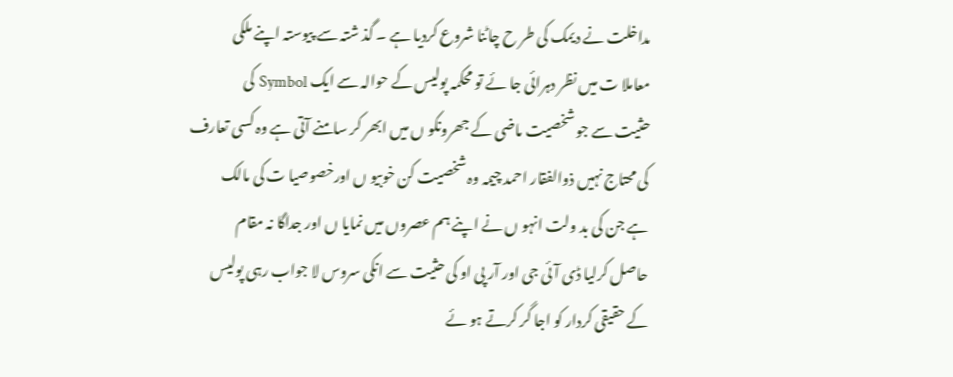مداخلت نے دیمک کی طر ح چاٹنا شروع کردیا ہے ۔ گذ شتہ سے پیوستہ اپنے ملکی
معاملا ت میں نظر دہرائی جا ئے تو محکمہ پولیس کے حوالہ سے ایک Symbol کی
حثیت سے جو شخصیت ماضی کے جھرونکو ں میں ابھر کر سامنے آتی ہے وہ کسی تعارف
کی محتاج نہیں ذوالفقار احمد چیمہ وہ شخصیت کن خوبیو ں اورخصوصیا ت کی مالک
ہے جن کی بد ولت انہو ں نے اپنے ہم عصروں میں نمایا ں اور جداگا نہ مقام
حاصل کرلیا ڈی آئی جی اور آر پی او کی حثیت سے انکی سروس لا جواب رہی پولیس
کے حقیقی کردار کو اجا گر کرتے ہو ئے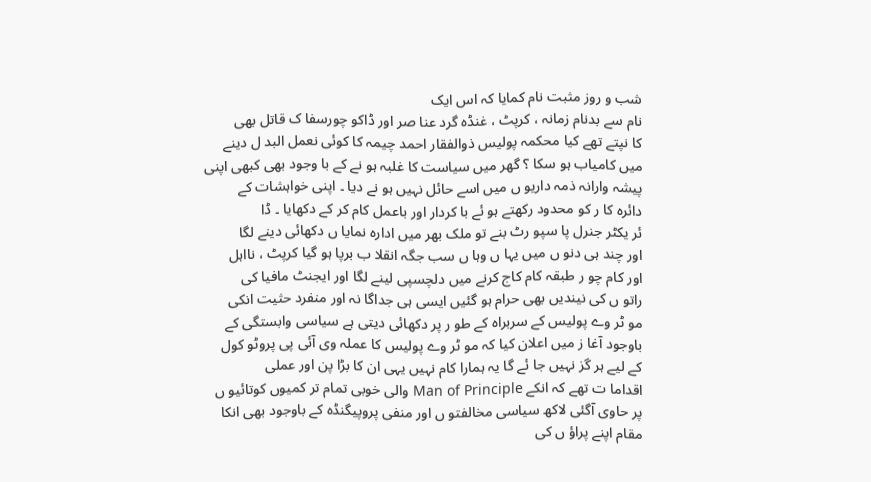شب و روز مثبت نام کمایا کہ اس ایک
نام سے بدنام زمانہ ، کرپٹ ، غنڈہ گرد عنا صر اور ڈاکو چورسفا ک قاتل بھی
کا نپتے تھے کیا محکمہ پولیس ذوالفقار احمد چیمہ کا کوئی نعمل البد ل دینے
میں کامیاب ہو سکا ؟ گھر میں سیاست کا غلبہ ہو نے کے با وجود بھی کبھی اپنی
پیشہ وارانہ ذمہ داریو ں میں اسے حائل نہیں ہو نے دیا ۔ اپنی خواہشات کے
دائرہ کا ر کو محدود رکھتے ہو ئے با کردار اور باعمل کام کر کے دکھایا ۔ ڈا
ئر یکٹر جنرل پا سپو رٹ بنے تو ملک بھر میں ادارہ نمایا ں دکھائی دینے لگا
اور چند ہی دنو ں میں یہا ں وہا ں سب جگہ انقلا ب برپا ہو گیا کرپٹ ، نااہل
اور کام چو ر طبقہ کام کاج کرنے میں دلچسپی لینے لگا اور ایجنٹ مافیا کی
راتو ں کی نیندیں بھی حرام ہو گئیں ایسی ہی جداگا نہ اور منفرد حثیت انکی
مو ٹر وے پولیس کے سربراہ کے طو ر پر دکھائی دیتی ہے سیاسی وابستگی کے
باوجود آغا ز میں اعلان کیا کہ مو ٹر وے پولیس کا عملہ وی آئی پی پروٹو کول
کے لیے ہر گز نہیں جا ئے گا یہ ہمارا کام نہیں یہی ان کا بڑا پن اور عملی
اقداما ت تھے کہ انکے Man of Principle والی خوبی تمام تر کمیوں کوتائیو ں
پر حاوی آگئی لاکھ سیاسی مخالفتو ں اور منفی پروپیگنڈہ کے باوجود بھی انکا
مقام اپنے پراؤ ں کی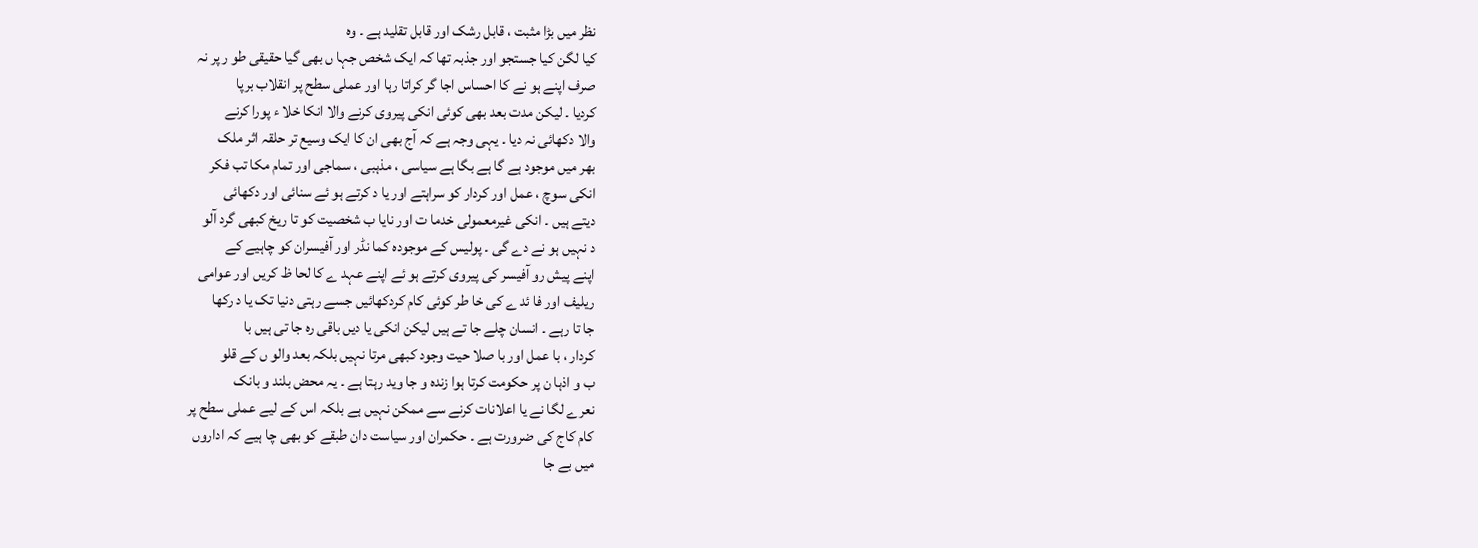نظر میں بڑا مثبت ، قابل رشک اور قابل تقلید ہے ۔ وہ
کیا لگن کیا جستجو اور جذبہ تھا کہ ایک شخص جہا ں بھی گیا حقیقی طو ر پر نہ
صرف اپنے ہو نے کا احساس اجا گر کراتا رہا اور عملی سطح پر انقلاب برپا
کردیا ۔ لیکن مدت بعد بھی کوئی انکی پیروی کرنے والا انکا خلا ء پورا کرنے
والا دکھائی نہ دیا ۔ یہی وجہ ہے کہ آج بھی ان کا ایک وسیع تر حلقہ اثر ملک
بھر میں موجود ہے گا ہے بگا ہے سیاسی ، مذہبی ، سماجی اور تمام مکا تب فکر
انکی سوچ ، عمل اور کردار کو سراہتے اور یا د کرتے ہو ئے سنائی اور دکھائی
دیتے ہیں ۔ انکی غیرمعمولی خدما ت اور نایا ب شخصیت کو تا ریخ کبھی گرد آلو
د نہیں ہو نے دے گی ۔ پولیس کے موجودہ کما نڈر اور آفیسران کو چاہیے کے
اپنے پیش رو آفیسر کی پیروی کرتے ہو ئے اپنے عہد ے کا لحا ظ کریں اور عوامی
ریلیف اور فا ئد ے کی خا طر کوئی کام کردکھائیں جسے رہتی دنیا تک یا د رکھا
جا تا رہے ۔ انسان چلے جا تے ہیں لیکن انکی یا دیں باقی رہ جا تی ہیں با
کردار ، با عمل اور با صلا حیت وجود کبھی مرتا نہیں بلکہ بعد والو ں کے قلو
ب و اذہا ن پر حکومت کرتا ہوا زندہ و جا وید رہتا ہے ۔ یہ محض بلند و بانک
نعرے لگا نے یا اعلانات کرنے سے ممکن نہیں ہے بلکہ اس کے لیے عملی سطح پر
کام کاج کی ضرورت ہے ۔ حکمران اور سیاست دان طبقے کو بھی چا ہیے کہ اداروں
میں بے جا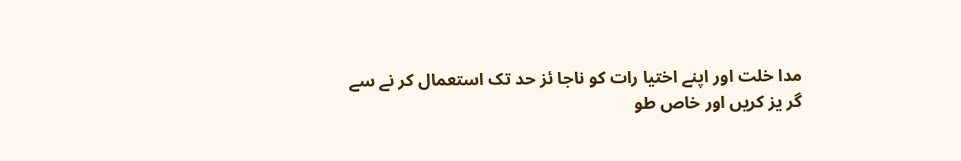مدا خلت اور اپنے اختیا رات کو ناجا ئز حد تک استعمال کر نے سے
گر یز کریں اور خاص طو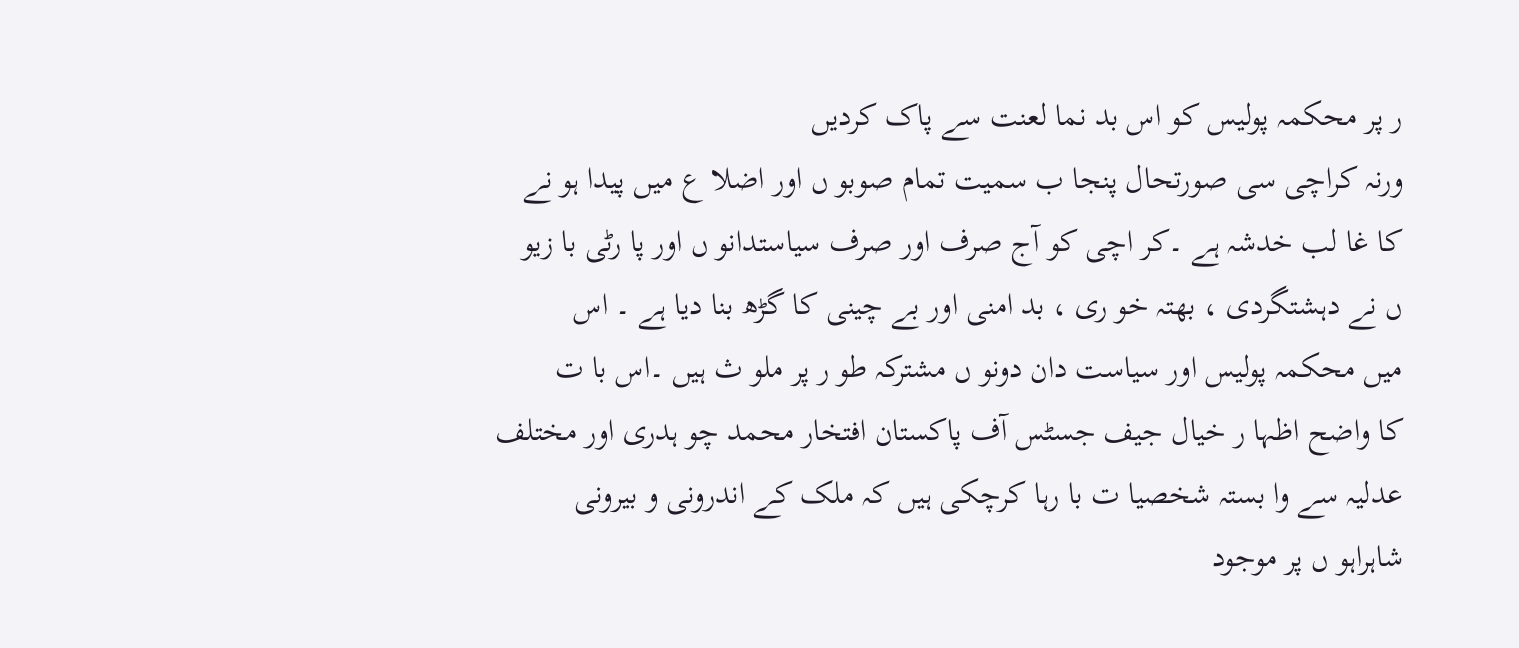ر پر محکمہ پولیس کو اس بد نما لعنت سے پاک کردیں
ورنہ کراچی سی صورتحال پنجا ب سمیت تمام صوبو ں اور اضلا ع میں پیدا ہو نے
کا غا لب خدشہ ہے ۔کر اچی کو آج صرف اور صرف سیاستدانو ں اور پا رٹی با زیو
ں نے دہشتگردی ، بھتہ خو ری ، بد امنی اور بے چینی کا گڑھ بنا دیا ہے ۔ اس
میں محکمہ پولیس اور سیاست دان دونو ں مشترکہ طو ر پر ملو ث ہیں ۔اس با ت
کا واضح اظہا ر خیال جیف جسٹس آف پاکستان افتخار محمد چو ہدری اور مختلف
عدلیہ سے وا بستہ شخصیا ت با رہا کرچکی ہیں کہ ملک کے اندرونی و بیرونی
شاہراہو ں پر موجود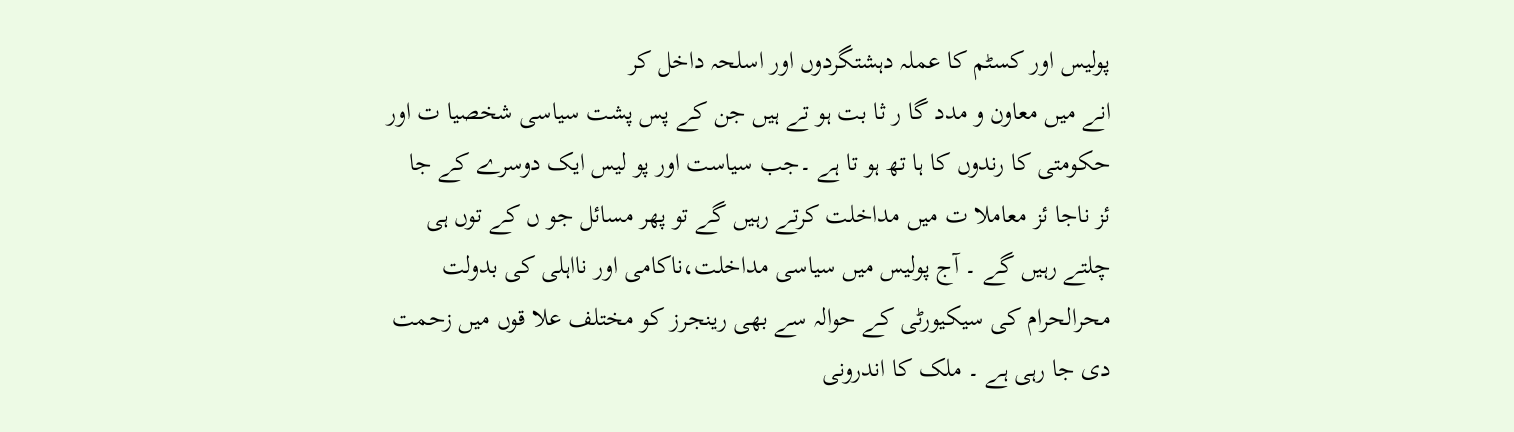پولیس اور کسٹم کا عملہ دہشتگردوں اور اسلحہ داخل کر
انے میں معاون و مدد گا ر ثا بت ہو تے ہیں جن کے پس پشت سیاسی شخصیا ت اور
حکومتی کا رندوں کا ہا تھ ہو تا ہے ۔جب سیاست اور پو لیس ایک دوسرے کے جا
ئز ناجا ئز معاملا ت میں مداخلت کرتے رہیں گے تو پھر مسائل جو ں کے توں ہی
چلتے رہیں گے ۔ آج پولیس میں سیاسی مداخلت،ناکامی اور نااہلی کی بدولت
محرالحرام کی سیکیورٹی کے حوالہ سے بھی رینجرز کو مختلف علا قوں میں زحمت
دی جا رہی ہے ۔ ملک کا اندرونی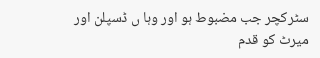سٹرکچر جب مضبوط ہو اور وہا ں ڈسپلن اور
میرٹ کو قدم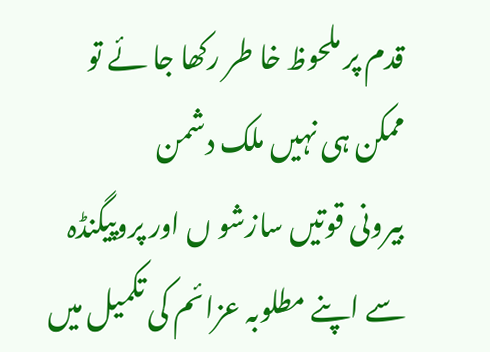قدم پر ملحوظ خا طر رکھا جا ئے تو ممکن ہی نہیں ملک دشمن
بیرونی قوتیں سازشو ں اور پروپیگنڈہ سے اپنے مطلوبہ عزائم کی تکمیل میں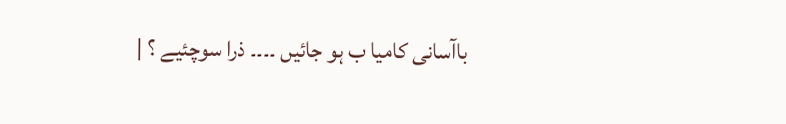باآسانی کامیا ب ہو جائیں ۔۔۔۔ ذرا سوچئیے ؟ |